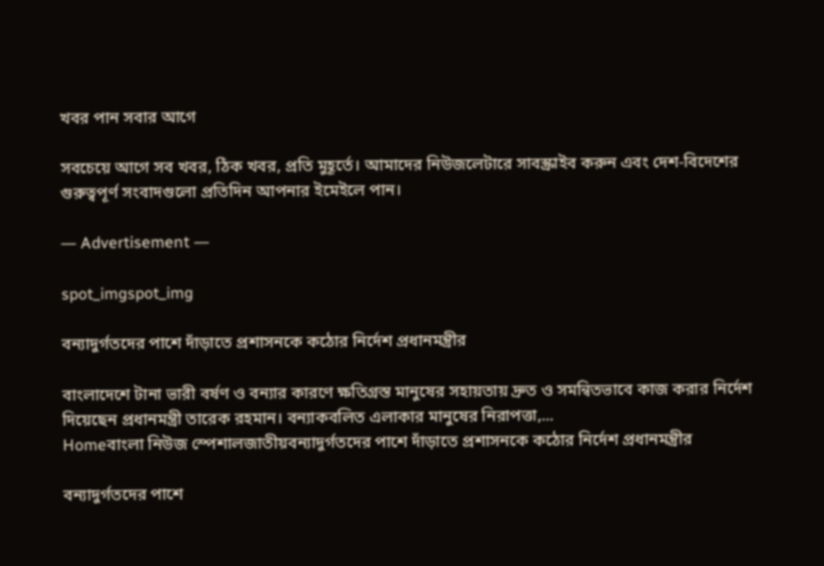খবর পান সবার আগে

সবচেয়ে আগে সব খবর, ঠিক খবর, প্রতি মুহূর্তে। আমাদের নিউজলেটারে সাবস্ক্রাইব করুন এবং দেশ-বিদেশের গুরুত্বপূর্ণ সংবাদগুলো প্রতিদিন আপনার ইমেইলে পান।

― Advertisement ―

spot_imgspot_img

বন্যাদুর্গতদের পাশে দাঁড়াতে প্রশাসনকে কঠোর নির্দেশ প্রধানমন্ত্রীর

বাংলাদেশে টানা ভারী বর্ষণ ও বন্যার কারণে ক্ষতিগ্রস্ত মানুষের সহায়তায় দ্রুত ও সমন্বিতভাবে কাজ করার নির্দেশ দিয়েছেন প্রধানমন্ত্রী তারেক রহমান। বন্যাকবলিত এলাকার মানুষের নিরাপত্তা,...
Homeবাংলা নিউজ স্পেশালজাতীয়বন্যাদুর্গতদের পাশে দাঁড়াতে প্রশাসনকে কঠোর নির্দেশ প্রধানমন্ত্রীর

বন্যাদুর্গতদের পাশে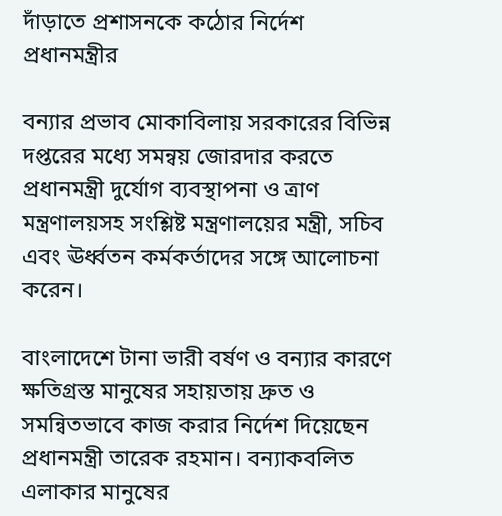দাঁড়াতে প্রশাসনকে কঠোর নির্দেশ প্রধানমন্ত্রীর

বন্যার প্রভাব মোকাবিলায় সরকারের বিভিন্ন দপ্তরের মধ্যে সমন্বয় জোরদার করতে প্রধানমন্ত্রী দুর্যোগ ব্যবস্থাপনা ও ত্রাণ মন্ত্রণালয়সহ সংশ্লিষ্ট মন্ত্রণালয়ের মন্ত্রী, সচিব এবং ঊর্ধ্বতন কর্মকর্তাদের সঙ্গে আলোচনা করেন।

বাংলাদেশে টানা ভারী বর্ষণ ও বন্যার কারণে ক্ষতিগ্রস্ত মানুষের সহায়তায় দ্রুত ও সমন্বিতভাবে কাজ করার নির্দেশ দিয়েছেন প্রধানমন্ত্রী তারেক রহমান। বন্যাকবলিত এলাকার মানুষের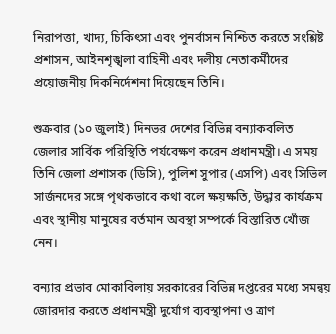নিরাপত্তা, খাদ্য, চিকিৎসা এবং পুনর্বাসন নিশ্চিত করতে সংশ্লিষ্ট প্রশাসন, আইনশৃঙ্খলা বাহিনী এবং দলীয় নেতাকর্মীদের প্রয়োজনীয় দিকনির্দেশনা দিয়েছেন তিনি।

শুক্রবার (১০ জুলাই) দিনভর দেশের বিভিন্ন বন্যাকবলিত জেলার সার্বিক পরিস্থিতি পর্যবেক্ষণ করেন প্রধানমন্ত্রী। এ সময় তিনি জেলা প্রশাসক (ডিসি), পুলিশ সুপার (এসপি) এবং সিভিল সার্জনদের সঙ্গে পৃথকভাবে কথা বলে ক্ষয়ক্ষতি, উদ্ধার কার্যক্রম এবং স্থানীয় মানুষের বর্তমান অবস্থা সম্পর্কে বিস্তারিত খোঁজ নেন।

বন্যার প্রভাব মোকাবিলায় সরকারের বিভিন্ন দপ্তরের মধ্যে সমন্বয় জোরদার করতে প্রধানমন্ত্রী দুর্যোগ ব্যবস্থাপনা ও ত্রাণ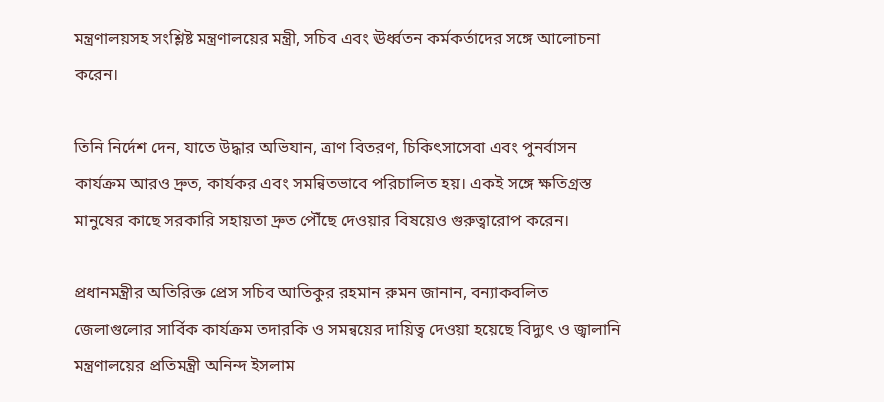মন্ত্রণালয়সহ সংশ্লিষ্ট মন্ত্রণালয়ের মন্ত্রী, সচিব এবং ঊর্ধ্বতন কর্মকর্তাদের সঙ্গে আলোচনা করেন।

তিনি নির্দেশ দেন, যাতে উদ্ধার অভিযান, ত্রাণ বিতরণ, চিকিৎসাসেবা এবং পুনর্বাসন কার্যক্রম আরও দ্রুত, কার্যকর এবং সমন্বিতভাবে পরিচালিত হয়। একই সঙ্গে ক্ষতিগ্রস্ত মানুষের কাছে সরকারি সহায়তা দ্রুত পৌঁছে দেওয়ার বিষয়েও গুরুত্বারোপ করেন।

প্রধানমন্ত্রীর অতিরিক্ত প্রেস সচিব আতিকুর রহমান রুমন জানান, বন্যাকবলিত জেলাগুলোর সার্বিক কার্যক্রম তদারকি ও সমন্বয়ের দায়িত্ব দেওয়া হয়েছে বিদ্যুৎ ও জ্বালানি মন্ত্রণালয়ের প্রতিমন্ত্রী অনিন্দ ইসলাম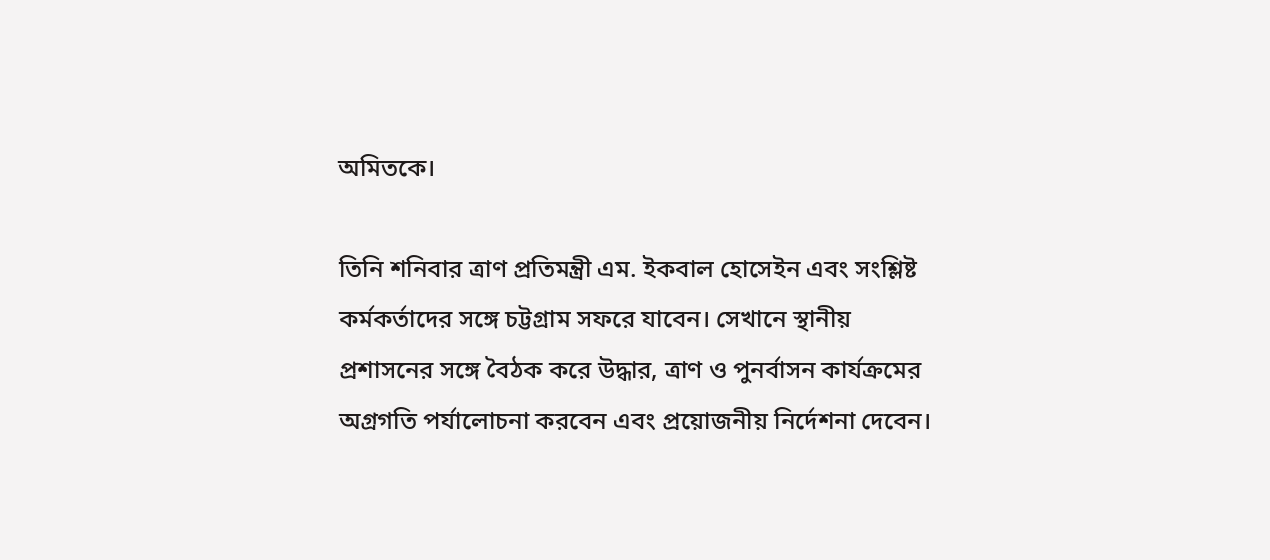অমিতকে।

তিনি শনিবার ত্রাণ প্রতিমন্ত্রী এম. ইকবাল হোসেইন এবং সংশ্লিষ্ট কর্মকর্তাদের সঙ্গে চট্টগ্রাম সফরে যাবেন। সেখানে স্থানীয় প্রশাসনের সঙ্গে বৈঠক করে উদ্ধার, ত্রাণ ও পুনর্বাসন কার্যক্রমের অগ্রগতি পর্যালোচনা করবেন এবং প্রয়োজনীয় নির্দেশনা দেবেন।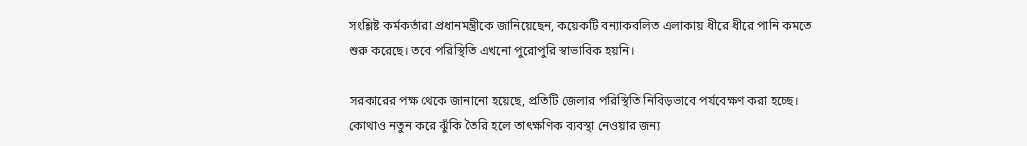সংশ্লিষ্ট কর্মকর্তারা প্রধানমন্ত্রীকে জানিয়েছেন, কয়েকটি বন্যাকবলিত এলাকায় ধীরে ধীরে পানি কমতে শুরু করেছে। তবে পরিস্থিতি এখনো পুরোপুরি স্বাভাবিক হয়নি।

সরকারের পক্ষ থেকে জানানো হয়েছে, প্রতিটি জেলার পরিস্থিতি নিবিড়ভাবে পর্যবেক্ষণ করা হচ্ছে। কোথাও নতুন করে ঝুঁকি তৈরি হলে তাৎক্ষণিক ব্যবস্থা নেওয়ার জন্য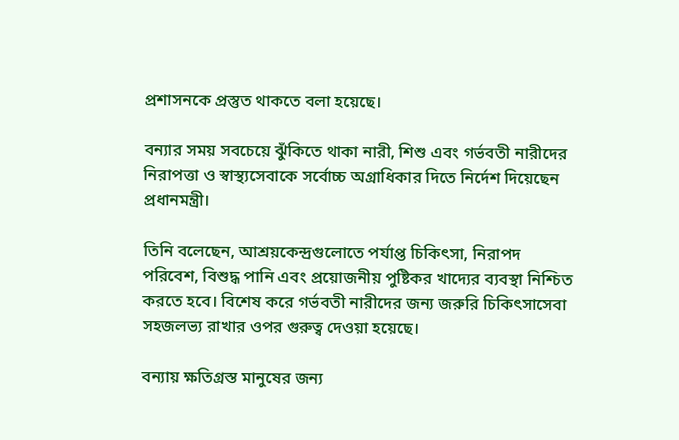প্রশাসনকে প্রস্তুত থাকতে বলা হয়েছে।

বন্যার সময় সবচেয়ে ঝুঁকিতে থাকা নারী, শিশু এবং গর্ভবতী নারীদের নিরাপত্তা ও স্বাস্থ্যসেবাকে সর্বোচ্চ অগ্রাধিকার দিতে নির্দেশ দিয়েছেন প্রধানমন্ত্রী।

তিনি বলেছেন, আশ্রয়কেন্দ্রগুলোতে পর্যাপ্ত চিকিৎসা, নিরাপদ পরিবেশ, বিশুদ্ধ পানি এবং প্রয়োজনীয় পুষ্টিকর খাদ্যের ব্যবস্থা নিশ্চিত করতে হবে। বিশেষ করে গর্ভবতী নারীদের জন্য জরুরি চিকিৎসাসেবা সহজলভ্য রাখার ওপর গুরুত্ব দেওয়া হয়েছে।

বন্যায় ক্ষতিগ্রস্ত মানুষের জন্য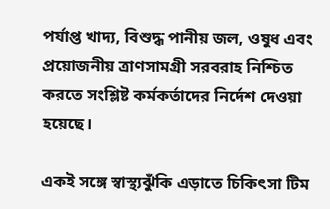পর্যাপ্ত খাদ্য, বিশুদ্ধ পানীয় জল, ওষুধ এবং প্রয়োজনীয় ত্রাণসামগ্রী সরবরাহ নিশ্চিত করতে সংশ্লিষ্ট কর্মকর্তাদের নির্দেশ দেওয়া হয়েছে।

একই সঙ্গে স্বাস্থ্যঝুঁকি এড়াতে চিকিৎসা টিম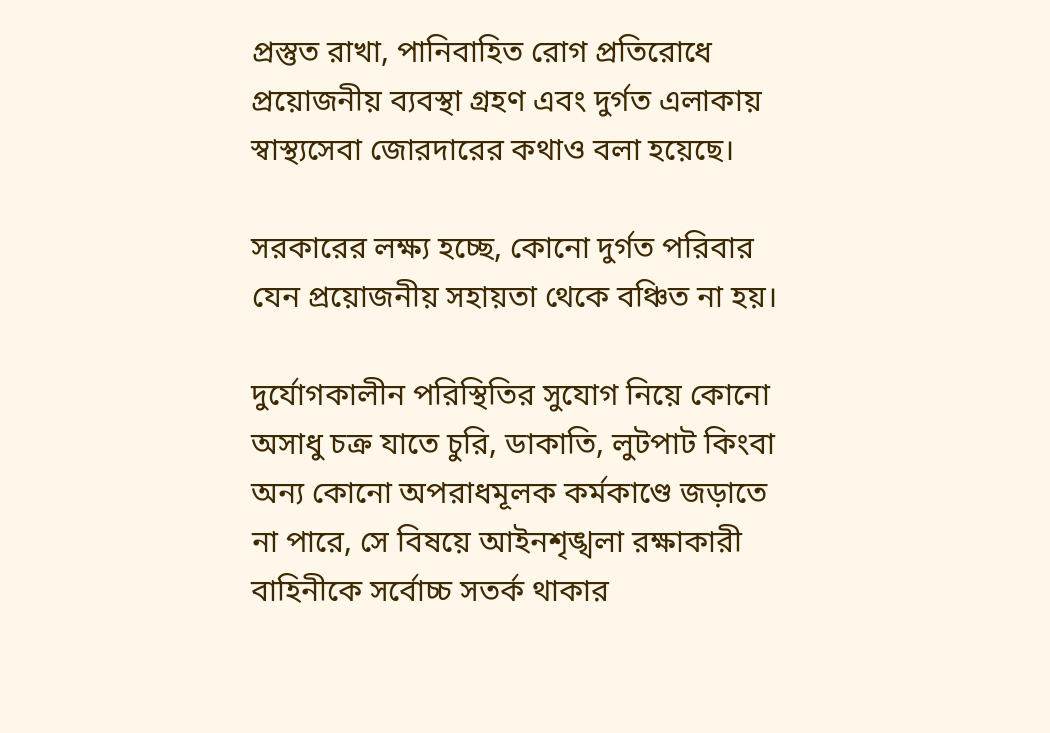প্রস্তুত রাখা, পানিবাহিত রোগ প্রতিরোধে প্রয়োজনীয় ব্যবস্থা গ্রহণ এবং দুর্গত এলাকায় স্বাস্থ্যসেবা জোরদারের কথাও বলা হয়েছে।

সরকারের লক্ষ্য হচ্ছে, কোনো দুর্গত পরিবার যেন প্রয়োজনীয় সহায়তা থেকে বঞ্চিত না হয়।

দুর্যোগকালীন পরিস্থিতির সুযোগ নিয়ে কোনো অসাধু চক্র যাতে চুরি, ডাকাতি, লুটপাট কিংবা অন্য কোনো অপরাধমূলক কর্মকাণ্ডে জড়াতে না পারে, সে বিষয়ে আইনশৃঙ্খলা রক্ষাকারী বাহিনীকে সর্বোচ্চ সতর্ক থাকার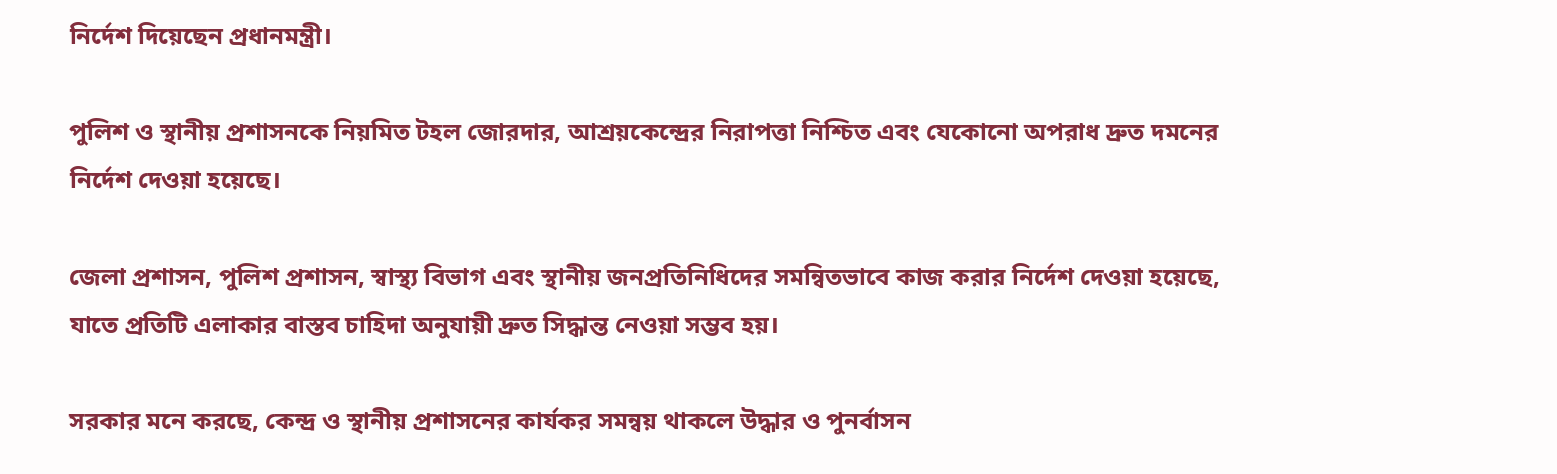নির্দেশ দিয়েছেন প্রধানমন্ত্রী।

পুলিশ ও স্থানীয় প্রশাসনকে নিয়মিত টহল জোরদার, আশ্রয়কেন্দ্রের নিরাপত্তা নিশ্চিত এবং যেকোনো অপরাধ দ্রুত দমনের নির্দেশ দেওয়া হয়েছে।

জেলা প্রশাসন, পুলিশ প্রশাসন, স্বাস্থ্য বিভাগ এবং স্থানীয় জনপ্রতিনিধিদের সমন্বিতভাবে কাজ করার নির্দেশ দেওয়া হয়েছে, যাতে প্রতিটি এলাকার বাস্তব চাহিদা অনুযায়ী দ্রুত সিদ্ধান্ত নেওয়া সম্ভব হয়।

সরকার মনে করছে, কেন্দ্র ও স্থানীয় প্রশাসনের কার্যকর সমন্বয় থাকলে উদ্ধার ও পুনর্বাসন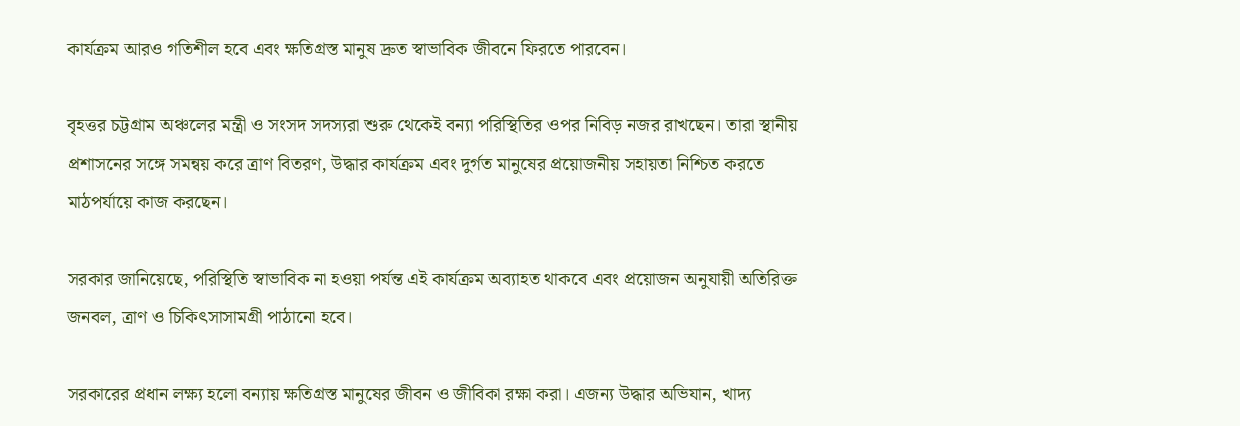কার্যক্রম আরও গতিশীল হবে এবং ক্ষতিগ্রস্ত মানুষ দ্রুত স্বাভাবিক জীবনে ফিরতে পারবেন।

বৃহত্তর চট্টগ্রাম অঞ্চলের মন্ত্রী ও সংসদ সদস্যরা শুরু থেকেই বন্যা পরিস্থিতির ওপর নিবিড় নজর রাখছেন। তারা স্থানীয় প্রশাসনের সঙ্গে সমন্বয় করে ত্রাণ বিতরণ, উদ্ধার কার্যক্রম এবং দুর্গত মানুষের প্রয়োজনীয় সহায়তা নিশ্চিত করতে মাঠপর্যায়ে কাজ করছেন।

সরকার জানিয়েছে, পরিস্থিতি স্বাভাবিক না হওয়া পর্যন্ত এই কার্যক্রম অব্যাহত থাকবে এবং প্রয়োজন অনুযায়ী অতিরিক্ত জনবল, ত্রাণ ও চিকিৎসাসামগ্রী পাঠানো হবে।

সরকারের প্রধান লক্ষ্য হলো বন্যায় ক্ষতিগ্রস্ত মানুষের জীবন ও জীবিকা রক্ষা করা। এজন্য উদ্ধার অভিযান, খাদ্য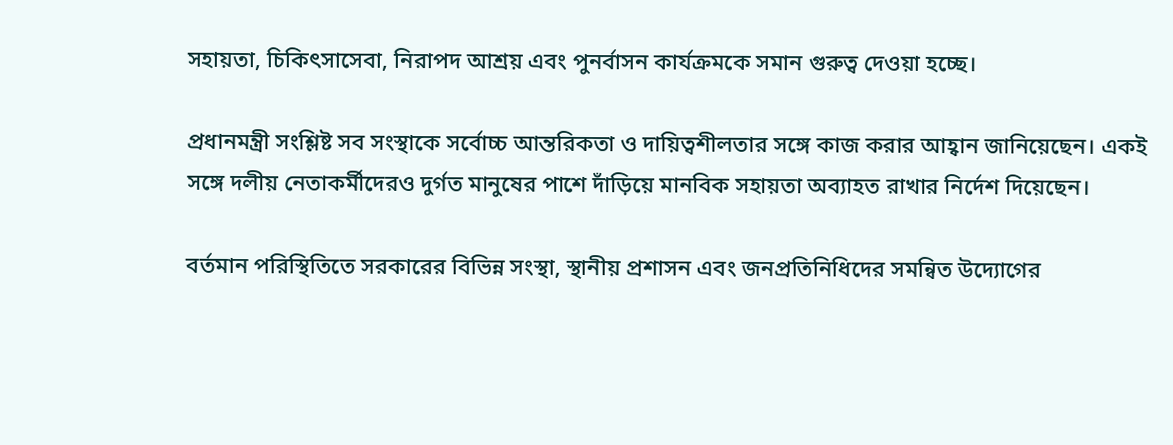সহায়তা, চিকিৎসাসেবা, নিরাপদ আশ্রয় এবং পুনর্বাসন কার্যক্রমকে সমান গুরুত্ব দেওয়া হচ্ছে।

প্রধানমন্ত্রী সংশ্লিষ্ট সব সংস্থাকে সর্বোচ্চ আন্তরিকতা ও দায়িত্বশীলতার সঙ্গে কাজ করার আহ্বান জানিয়েছেন। একই সঙ্গে দলীয় নেতাকর্মীদেরও দুর্গত মানুষের পাশে দাঁড়িয়ে মানবিক সহায়তা অব্যাহত রাখার নির্দেশ দিয়েছেন।

বর্তমান পরিস্থিতিতে সরকারের বিভিন্ন সংস্থা, স্থানীয় প্রশাসন এবং জনপ্রতিনিধিদের সমন্বিত উদ্যোগের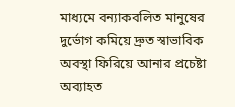মাধ্যমে বন্যাকবলিত মানুষের দুর্ভোগ কমিয়ে দ্রুত স্বাভাবিক অবস্থা ফিরিয়ে আনার প্রচেষ্টা অব্যাহত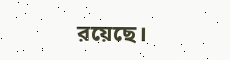রয়েছে।